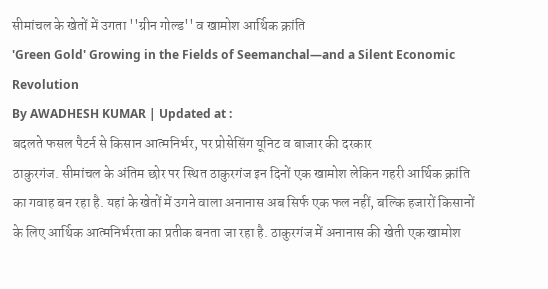सीमांचल के खेतों में उगता ''ग्रीन गोल्ड'' व खामोश आर्थिक क्रांति
'Green Gold' Growing in the Fields of Seemanchal—and a Silent Economic Revolution
By AWADHESH KUMAR | Updated at :
बदलते फसल पैटर्न से किसान आत्मनिर्भर, पर प्रोसेसिंग यूनिट व बाजार की दरकार
ठाकुरगंज. सीमांचल के अंतिम छोर पर स्थित ठाकुरगंज इन दिनों एक खामोश लेकिन गहरी आर्थिक क्रांति का गवाह बन रहा है. यहां के खेतों में उगने वाला अनानास अब सिर्फ एक फल नहीं, बल्कि हजारों किसानों के लिए आर्थिक आत्मनिर्भरता का प्रतीक बनता जा रहा है. ठाकुरगंज में अनानास की खेती एक खामोश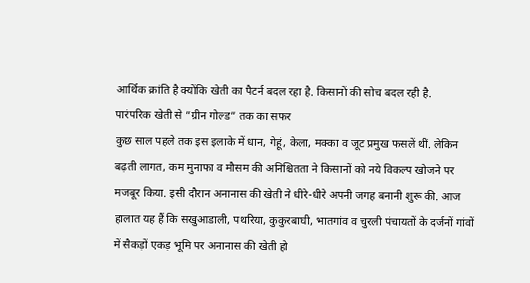आर्थिक क्रांति है क्योंकि खेती का पैटर्न बदल रहा है. किसानों की सोच बदल रही है.
पारंपरिक खेती से ”ग्रीन गोल्ड” तक का सफर
कुछ साल पहले तक इस इलाके में धान, गेहूं, केला, मक्का व जूट प्रमुख फसलें थीं. लेकिन बढ़ती लागत, कम मुनाफा व मौसम की अनिश्चितता ने किसानों को नये विकल्प खोजने पर मजबूर किया. इसी दौरान अनानास की खेती ने धीरे-धीरे अपनी जगह बनानी शुरू की. आज हालात यह हैं कि सखुआडाली, पथरिया, कुकुरबाघी, भातगांव व चुरली पंचायतों के दर्जनों गांवों में सैकड़ों एकड़ भूमि पर अनानास की खेती हो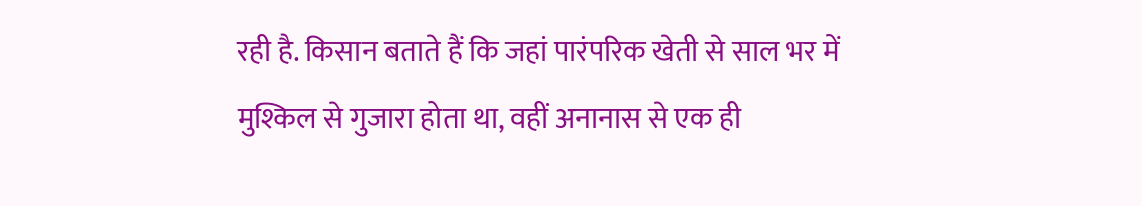रही है. किसान बताते हैं कि जहां पारंपरिक खेती से साल भर में मुश्किल से गुजारा होता था, वहीं अनानास से एक ही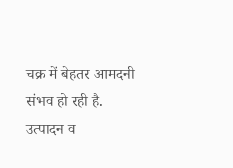चक्र में बेहतर आमदनी संभव हो रही है.
उत्पादन व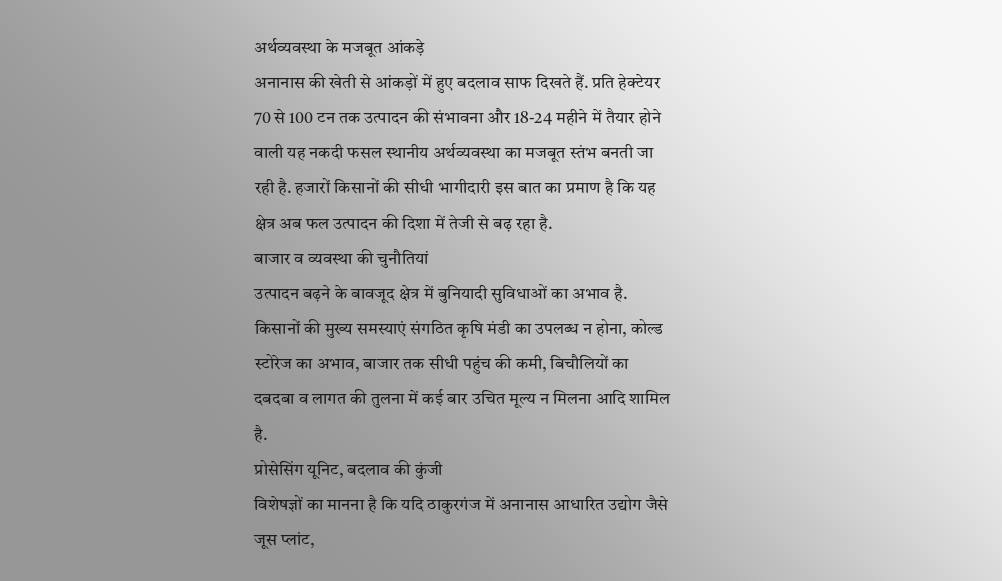अर्थव्यवस्था के मजबूत आंकड़े
अनानास की खेती से आंकड़ों में हुए बदलाव साफ दिखते हैं. प्रति हेक्टेयर 70 से 100 टन तक उत्पादन की संभावना और 18-24 महीने में तैयार होने वाली यह नकदी फसल स्थानीय अर्थव्यवस्था का मजबूत स्तंभ बनती जा रही है. हजारों किसानों की सीधी भागीदारी इस बात का प्रमाण है कि यह क्षेत्र अब फल उत्पादन की दिशा में तेजी से बढ़ रहा है.
बाजार व व्यवस्था की चुनौतियां
उत्पादन बढ़ने के बावजूद क्षेत्र में बुनियादी सुविधाओं का अभाव है. किसानों की मुख्य समस्याएं संगठित कृषि मंडी का उपलब्ध न होना, कोल्ड स्टोरेज का अभाव, बाजार तक सीधी पहुंच की कमी, बिचौलियों का दबदबा व लागत की तुलना में कई बार उचित मूल्य न मिलना आदि शामिल है.
प्रोसेसिंग यूनिट, बदलाव की कुंजी
विशेषज्ञों का मानना है कि यदि ठाकुरगंज में अनानास आधारित उद्योग जैसे जूस प्लांट,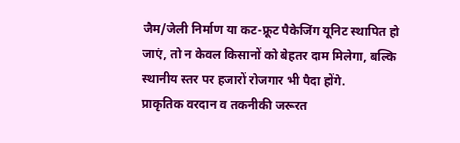जैम/जेली निर्माण या कट-फ्रूट पैकेजिंग यूनिट स्थापित हो जाएं, तो न केवल किसानों को बेहतर दाम मिलेगा, बल्कि स्थानीय स्तर पर हजारों रोजगार भी पैदा होंगे.
प्राकृतिक वरदान व तकनीकी जरूरत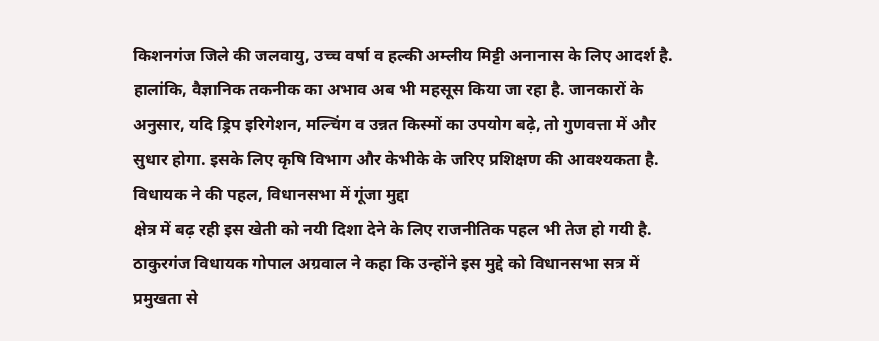किशनगंज जिले की जलवायु, उच्च वर्षा व हल्की अम्लीय मिट्टी अनानास के लिए आदर्श है. हालांकि, वैज्ञानिक तकनीक का अभाव अब भी महसूस किया जा रहा है. जानकारों के अनुसार, यदि ड्रिप इरिगेशन, मल्चिंग व उन्नत किस्मों का उपयोग बढ़े, तो गुणवत्ता में और सुधार होगा. इसके लिए कृषि विभाग और केभीके के जरिए प्रशिक्षण की आवश्यकता है.
विधायक ने की पहल, विधानसभा में गूंजा मुद्दा
क्षेत्र में बढ़ रही इस खेती को नयी दिशा देने के लिए राजनीतिक पहल भी तेज हो गयी है. ठाकुरगंज विधायक गोपाल अग्रवाल ने कहा कि उन्होंने इस मुद्दे को विधानसभा सत्र में प्रमुखता से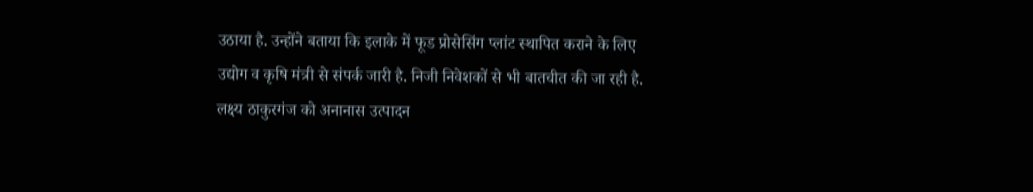उठाया है. उन्होंने बताया कि इलाके में फूड प्रोसेसिंग प्लांट स्थापित कराने के लिए उद्योग व कृषि मंत्री से संपर्क जारी है. निजी निवेशकों से भी बातचीत की जा रही है. लक्ष्य ठाकुरगंज को अनानास उत्पादन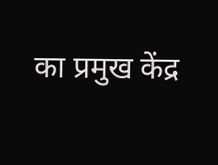का प्रमुख केंद्र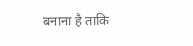बनाना है ताकि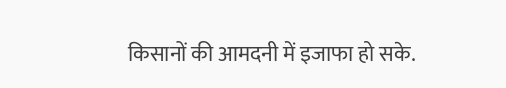किसानों की आमदनी में इजाफा हो सके.